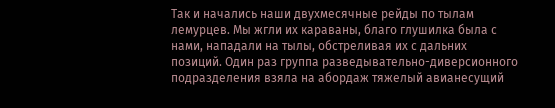Так и начались наши двухмесячные рейды по тылам лемурцев. Мы жгли их караваны, благо глушилка была с нами, нападали на тылы, обстреливая их с дальних позиций. Один раз группа разведывательно-диверсионного подразделения взяла на абордаж тяжелый авианесущий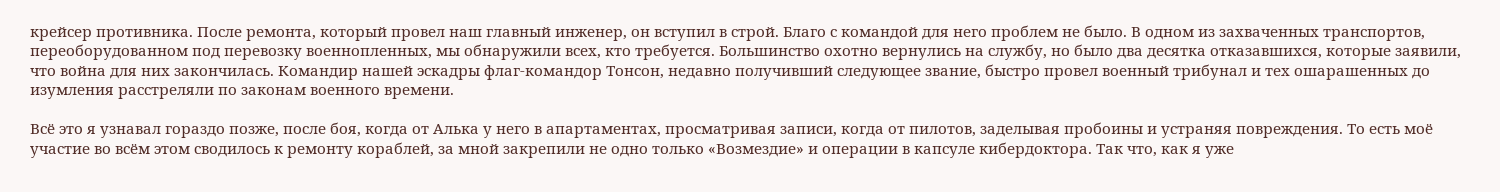крейсер противника. После ремонта, который провел наш главный инженер, он вступил в строй. Благо с командой для него проблем не было. В одном из захваченных транспортов, переоборудованном под перевозку военнопленных, мы обнаружили всех, кто требуется. Большинство охотно вернулись на службу, но было два десятка отказавшихся, которые заявили, что война для них закончилась. Командир нашей эскадры флаг-командор Тонсон, недавно получивший следующее звание, быстро провел военный трибунал и тех ошарашенных до изумления расстреляли по законам военного времени.

Всё это я узнавал гораздо позже, после боя, когда от Алька у него в апартаментах, просматривая записи, когда от пилотов, заделывая пробоины и устраняя повреждения. То есть моё участие во всём этом сводилось к ремонту кораблей, за мной закрепили не одно только «Возмездие» и операции в капсуле кибердоктора. Так что, как я уже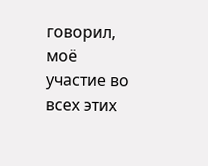говорил, моё участие во всех этих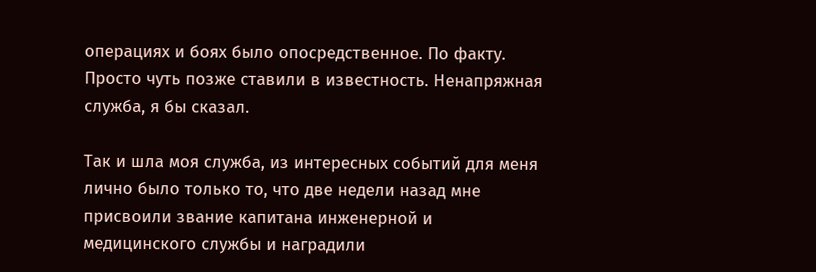операциях и боях было опосредственное. По факту. Просто чуть позже ставили в известность. Ненапряжная служба, я бы сказал.

Так и шла моя служба, из интересных событий для меня лично было только то, что две недели назад мне присвоили звание капитана инженерной и медицинского службы и наградили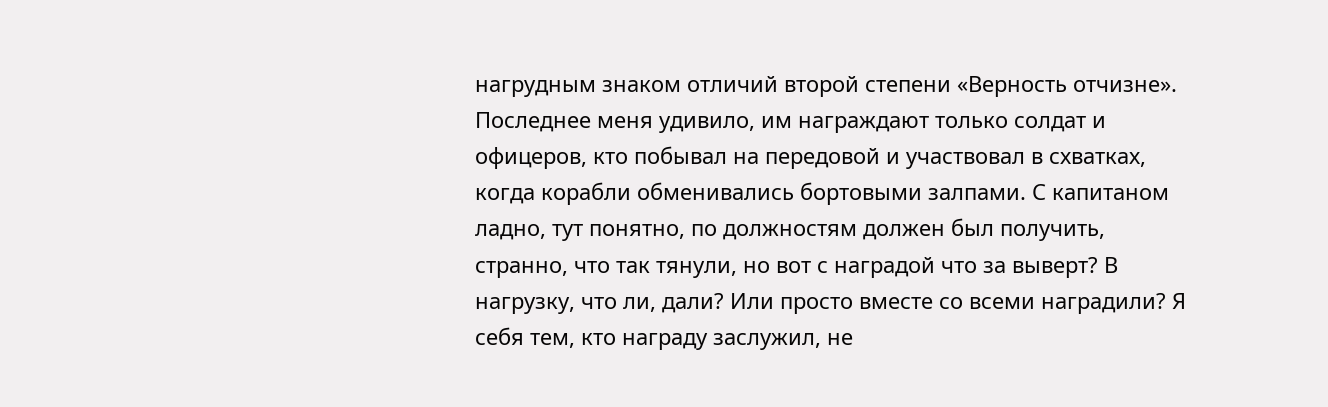нагрудным знаком отличий второй степени «Верность отчизне». Последнее меня удивило, им награждают только солдат и офицеров, кто побывал на передовой и участвовал в схватках, когда корабли обменивались бортовыми залпами. С капитаном ладно, тут понятно, по должностям должен был получить, странно, что так тянули, но вот с наградой что за выверт? В нагрузку, что ли, дали? Или просто вместе со всеми наградили? Я себя тем, кто награду заслужил, не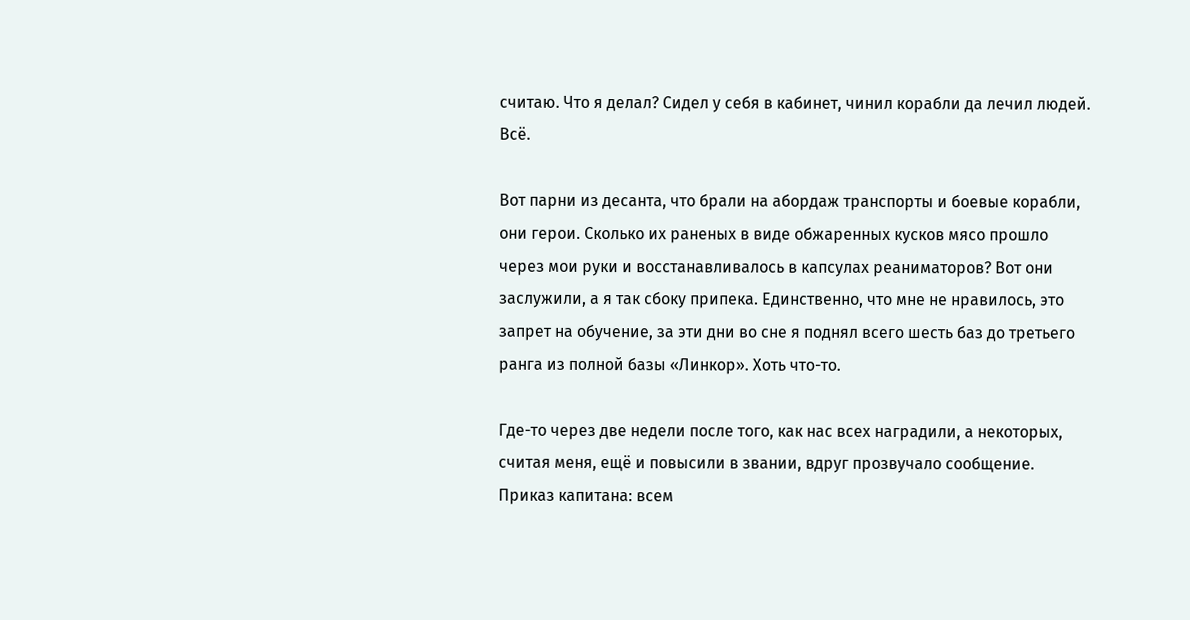считаю. Что я делал? Сидел у себя в кабинет, чинил корабли да лечил людей. Всё.

Вот парни из десанта, что брали на абордаж транспорты и боевые корабли, они герои. Сколько их раненых в виде обжаренных кусков мясо прошло через мои руки и восстанавливалось в капсулах реаниматоров? Вот они заслужили, а я так сбоку припека. Единственно, что мне не нравилось, это запрет на обучение, за эти дни во сне я поднял всего шесть баз до третьего ранга из полной базы «Линкор». Хоть что-то.

Где-то через две недели после того, как нас всех наградили, а некоторых, считая меня, ещё и повысили в звании, вдруг прозвучало сообщение. Приказ капитана: всем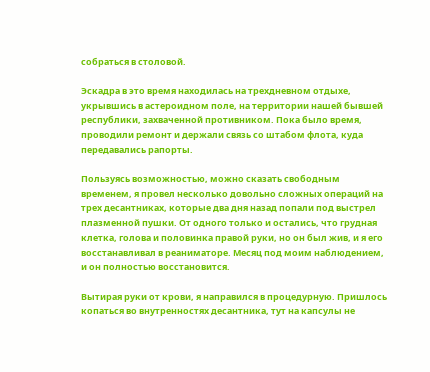собраться в столовой.

Эскадра в это время находилась на трехдневном отдыхе, укрывшись в астероидном поле, на территории нашей бывшей республики, захваченной противником. Пока было время, проводили ремонт и держали связь со штабом флота, куда передавались рапорты.

Пользуясь возможностью, можно сказать свободным временем, я провел несколько довольно сложных операций на трех десантниках, которые два дня назад попали под выстрел плазменной пушки. От одного только и остались, что грудная клетка, голова и половинка правой руки, но он был жив, и я его восстанавливал в реаниматоре. Месяц под моим наблюдением, и он полностью восстановится.

Вытирая руки от крови, я направился в процедурную. Пришлось копаться во внутренностях десантника, тут на капсулы не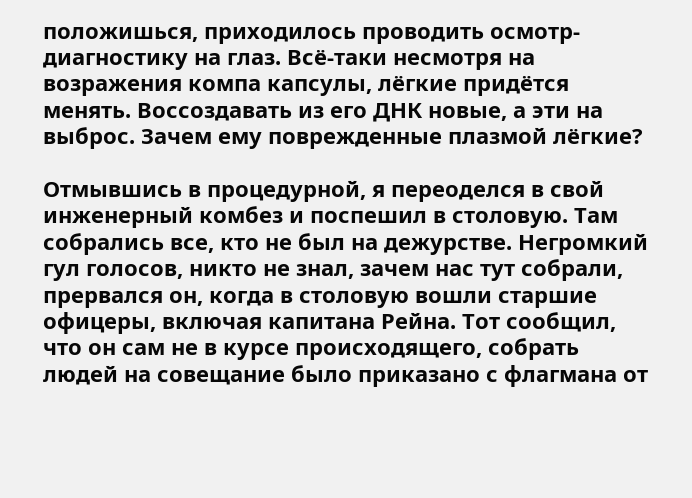положишься, приходилось проводить осмотр-диагностику на глаз. Всё-таки несмотря на возражения компа капсулы, лёгкие придётся менять. Воссоздавать из его ДНК новые, а эти на выброс. Зачем ему поврежденные плазмой лёгкие?

Отмывшись в процедурной, я переоделся в свой инженерный комбез и поспешил в столовую. Там собрались все, кто не был на дежурстве. Негромкий гул голосов, никто не знал, зачем нас тут собрали, прервался он, когда в столовую вошли старшие офицеры, включая капитана Рейна. Тот сообщил, что он сам не в курсе происходящего, собрать людей на совещание было приказано с флагмана от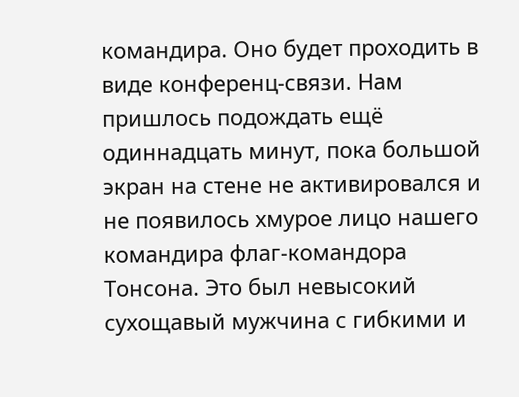командира. Оно будет проходить в виде конференц-связи. Нам пришлось подождать ещё одиннадцать минут, пока большой экран на стене не активировался и не появилось хмурое лицо нашего командира флаг-командора Тонсона. Это был невысокий сухощавый мужчина с гибкими и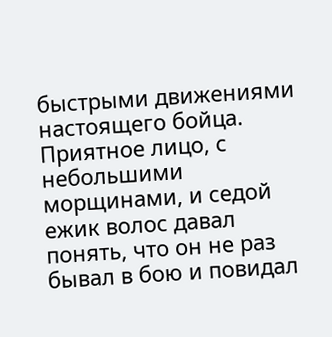быстрыми движениями настоящего бойца. Приятное лицо, с небольшими морщинами, и седой ежик волос давал понять, что он не раз бывал в бою и повидал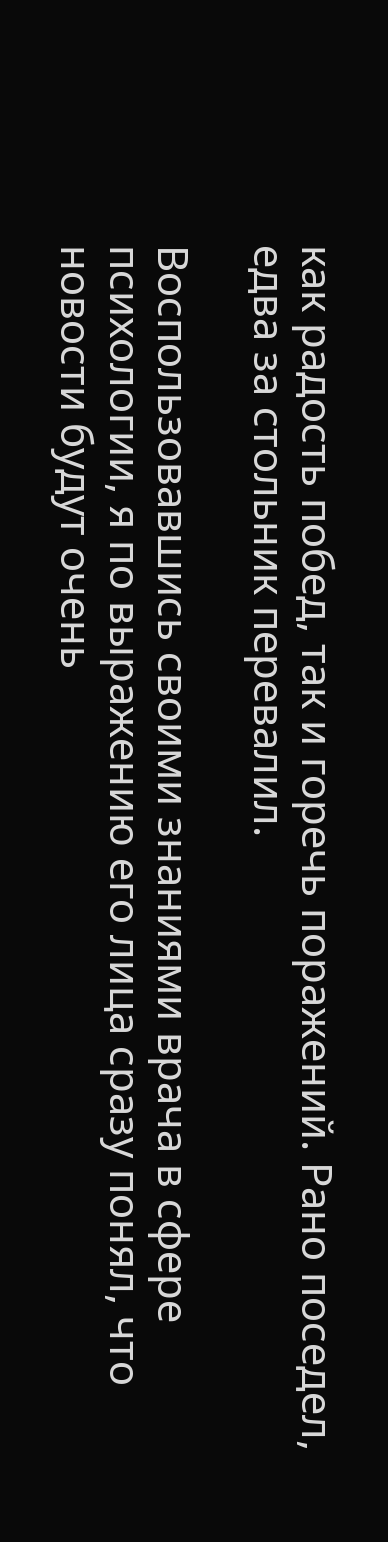как радость побед, так и горечь поражений. Рано поседел, едва за стольник перевалил.

Воспользовавшись своими знаниями врача в сфере психологии, я по выражению его лица сразу понял, что новости будут очень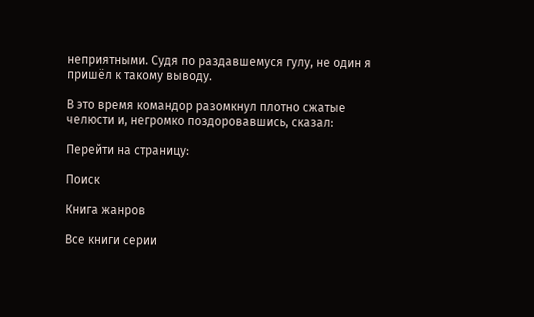неприятными. Судя по раздавшемуся гулу, не один я пришёл к такому выводу.

В это время командор разомкнул плотно сжатые челюсти и, негромко поздоровавшись, сказал:

Перейти на страницу:

Поиск

Книга жанров

Все книги серии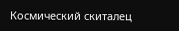Космический скиталец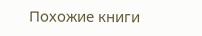Похожие книги